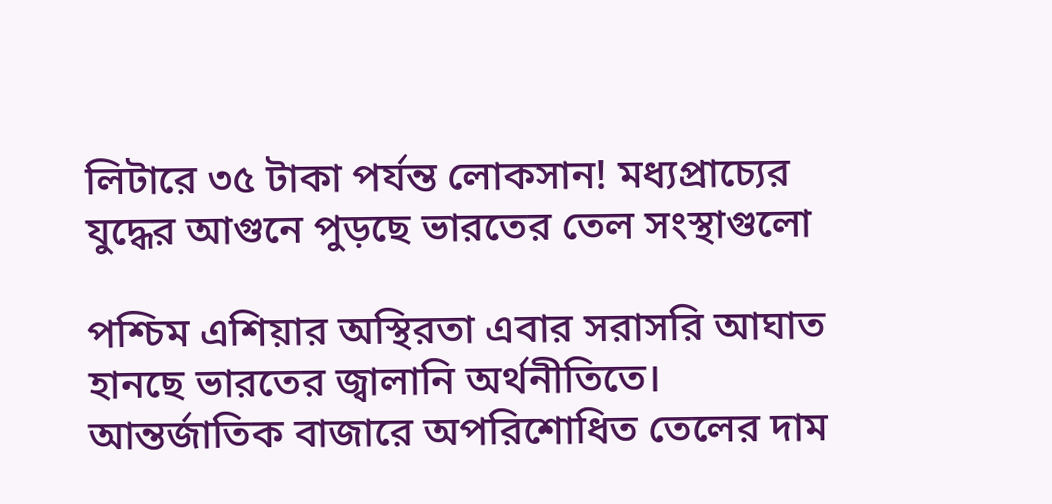লিটারে ৩৫ টাকা পর্যন্ত লোকসান! মধ্যপ্রাচ্যের যুদ্ধের আগুনে পুড়ছে ভারতের তেল সংস্থাগুলো

পশ্চিম এশিয়ার অস্থিরতা এবার সরাসরি আঘাত হানছে ভারতের জ্বালানি অর্থনীতিতে। আন্তর্জাতিক বাজারে অপরিশোধিত তেলের দাম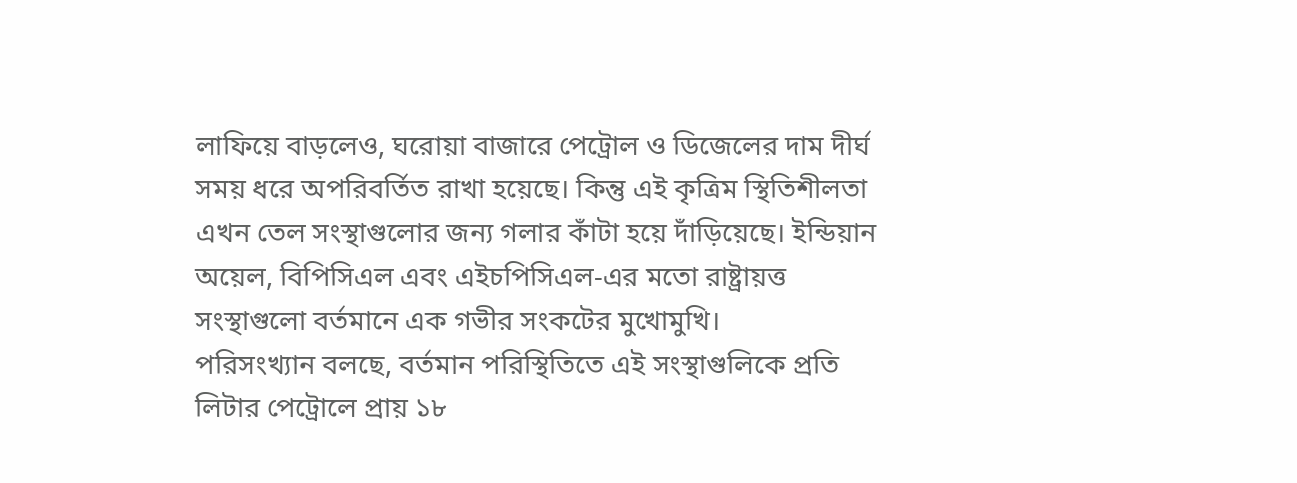লাফিয়ে বাড়লেও, ঘরোয়া বাজারে পেট্রোল ও ডিজেলের দাম দীর্ঘ সময় ধরে অপরিবর্তিত রাখা হয়েছে। কিন্তু এই কৃত্রিম স্থিতিশীলতা এখন তেল সংস্থাগুলোর জন্য গলার কাঁটা হয়ে দাঁড়িয়েছে। ইন্ডিয়ান অয়েল, বিপিসিএল এবং এইচপিসিএল-এর মতো রাষ্ট্রায়ত্ত সংস্থাগুলো বর্তমানে এক গভীর সংকটের মুখোমুখি।
পরিসংখ্যান বলছে, বর্তমান পরিস্থিতিতে এই সংস্থাগুলিকে প্রতি লিটার পেট্রোলে প্রায় ১৮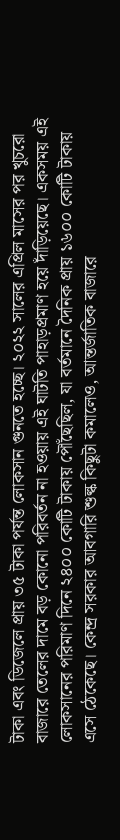টাকা এবং ডিজেলে প্রায় ৩৫ টাকা পর্যন্ত লোকসান গুনতে হচ্ছে। ২০২২ সালের এপ্রিল মাসের পর খুচরো বাজারে তেলের দামে বড় কোনো পরিবর্তন না হওয়ায় এই ঘাটতি পাহাড়প্রমাণ হয়ে দাঁড়িয়েছে। একসময় এই লোকসানের পরিমাণ দিনে ২৪০০ কোটি টাকায় পৌঁছেছিল, যা বর্তমানে দৈনিক প্রায় ১৬০০ কোটি টাকায় এসে ঠেকেছে। কেন্দ্র সরকার আবগারি শুল্ক কিছুটা কমালেও, আন্তর্জাতিক বাজারে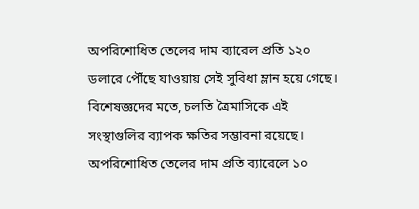অপরিশোধিত তেলের দাম ব্যারেল প্রতি ১২০ ডলারে পৌঁছে যাওয়ায় সেই সুবিধা ম্লান হয়ে গেছে।
বিশেষজ্ঞদের মতে, চলতি ত্রৈমাসিকে এই সংস্থাগুলির ব্যাপক ক্ষতির সম্ভাবনা রয়েছে। অপরিশোধিত তেলের দাম প্রতি ব্যারেলে ১০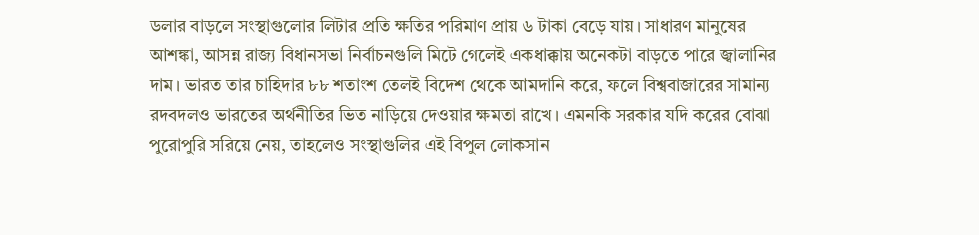ডলার বাড়লে সংস্থাগুলোর লিটার প্রতি ক্ষতির পরিমাণ প্রায় ৬ টাকা বেড়ে যায়। সাধারণ মানুষের আশঙ্কা, আসন্ন রাজ্য বিধানসভা নির্বাচনগুলি মিটে গেলেই একধাক্কায় অনেকটা বাড়তে পারে জ্বালানির দাম। ভারত তার চাহিদার ৮৮ শতাংশ তেলই বিদেশ থেকে আমদানি করে, ফলে বিশ্ববাজারের সামান্য রদবদলও ভারতের অর্থনীতির ভিত নাড়িয়ে দেওয়ার ক্ষমতা রাখে। এমনকি সরকার যদি করের বোঝা পুরোপুরি সরিয়ে নেয়, তাহলেও সংস্থাগুলির এই বিপুল লোকসান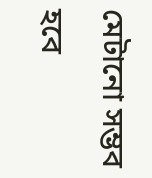মেটানো সম্ভব হবে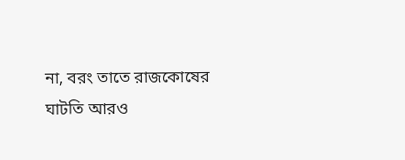না, বরং তাতে রাজকোষের ঘাটতি আরও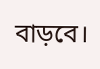বাড়বে।